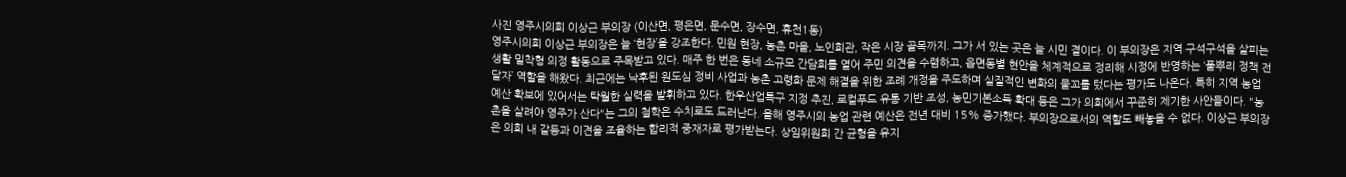사진 영주시의회 이상근 부의장 (이산면, 평은면, 문수면, 장수면, 휴천1동)
영주시의회 이상근 부의장은 늘 ‘현장’을 강조한다. 민원 현장, 농촌 마을, 노인회관, 작은 시장 골목까지. 그가 서 있는 곳은 늘 시민 곁이다. 이 부의장은 지역 구석구석을 살피는 생활 밀착형 의정 활동으로 주목받고 있다. 매주 한 번은 동네 소규모 간담회를 열어 주민 의견을 수렴하고, 읍면동별 현안을 체계적으로 정리해 시정에 반영하는 ‘풀뿌리 정책 전달자’ 역할을 해왔다. 최근에는 낙후된 원도심 정비 사업과 농촌 고령화 문제 해결을 위한 조례 개정을 주도하며 실질적인 변화의 물꼬를 텄다는 평가도 나온다. 특히 지역 농업 예산 확보에 있어서는 탁월한 실력을 발휘하고 있다. 한우산업특구 지정 추진, 로컬푸드 유통 기반 조성, 농민기본소득 확대 등은 그가 의회에서 꾸준히 제기한 사안들이다. "농촌을 살려야 영주가 산다"는 그의 철학은 수치로도 드러난다. 올해 영주시의 농업 관련 예산은 전년 대비 15% 증가했다. 부의장으로서의 역할도 빼놓을 수 없다. 이상근 부의장은 의회 내 갈등과 이견을 조율하는 합리적 중재자로 평가받는다. 상임위원회 간 균형을 유지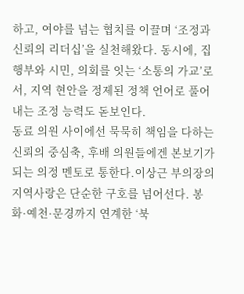하고, 여야를 넘는 협치를 이끌며 ‘조정과 신뢰의 리더십’을 실천해왔다. 동시에, 집행부와 시민, 의회를 잇는 ‘소통의 가교’로서, 지역 현안을 정제된 정책 언어로 풀어내는 조정 능력도 돋보인다.
동료 의원 사이에선 묵묵히 책임을 다하는 신뢰의 중심축, 후배 의원들에겐 본보기가 되는 의정 멘토로 통한다.이상근 부의장의 지역사랑은 단순한 구호를 넘어선다. 봉화·예천·문경까지 연계한 ‘북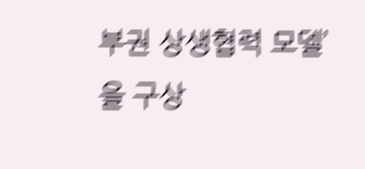부권 상생협력 모델’을 구상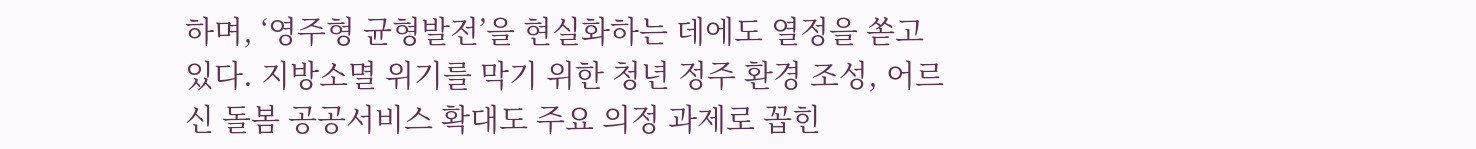하며, ‘영주형 균형발전’을 현실화하는 데에도 열정을 쏟고 있다. 지방소멸 위기를 막기 위한 청년 정주 환경 조성, 어르신 돌봄 공공서비스 확대도 주요 의정 과제로 꼽힌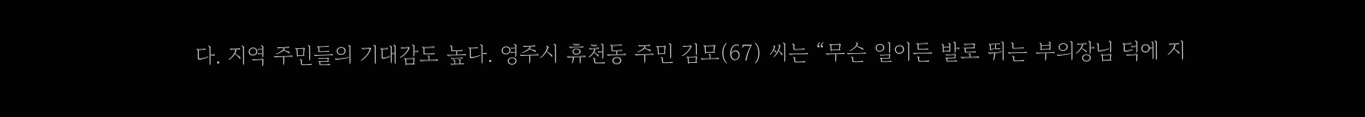다. 지역 주민들의 기대감도 높다. 영주시 휴천동 주민 김모(67) 씨는 “무슨 일이든 발로 뛰는 부의장님 덕에 지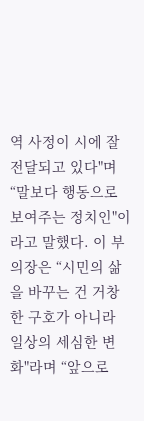역 사정이 시에 잘 전달되고 있다"며 “말보다 행동으로 보여주는 정치인"이라고 말했다. 이 부의장은 “시민의 삶을 바꾸는 건 거창한 구호가 아니라 일상의 세심한 변화"라며 “앞으로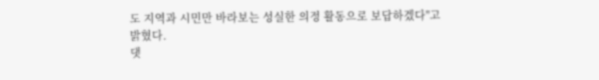도 지역과 시민만 바라보는 성실한 의정 활동으로 보답하겠다"고 밝혔다.
댓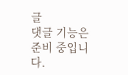글
댓글 기능은 준비 중입니다.